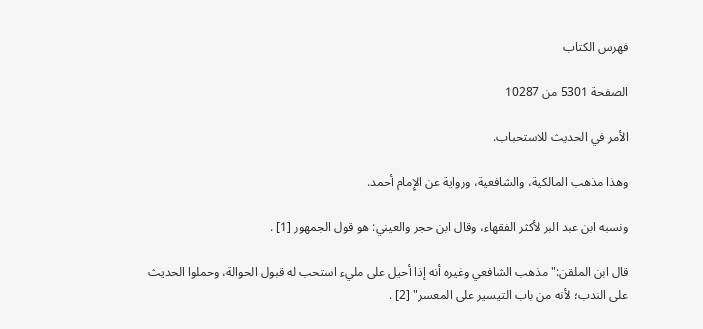فهرس الكتاب

الصفحة 5301 من 10287

الأمر في الحديث للاستحباب.

وهذا مذهب المالكية، والشافعية، ورواية عن الإِمام أحمد.

ونسبه ابن عبد البر لأكثر الفقهاء، وقال ابن حجر والعيني: هو قول الجمهور [1] .

قال ابن الملقن:"مذهب الشافعي وغيره أنه إذا أحيل على مليء استحب له قبول الحوالة، وحملوا الحديث على الندب؛ لأنه من باب التيسير على المعسر" [2] .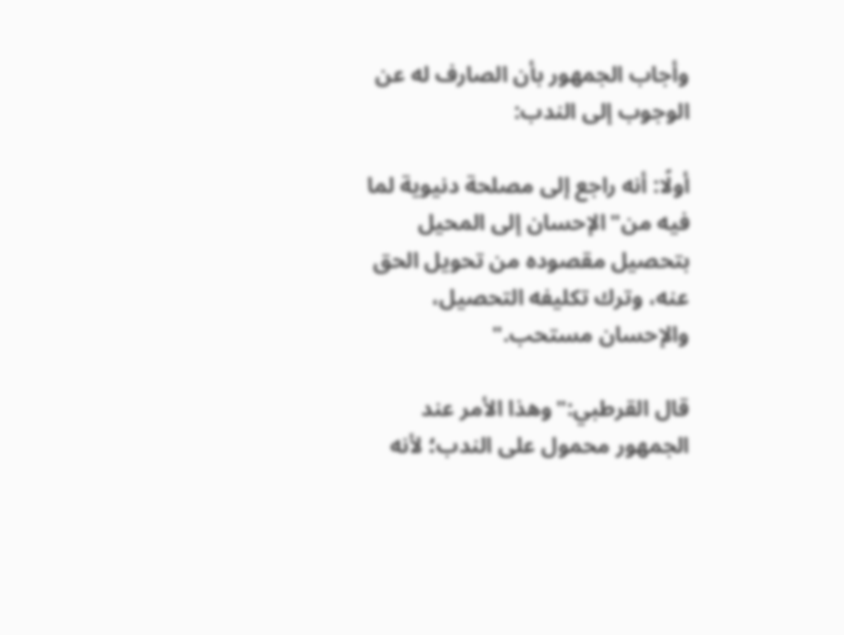وأجاب الجمهور بأن الصارف له عن الوجوب إلى الندب:

أولًا: أنه راجع إلى مصلحة دنيوية لما فيه من"الإحسان إلى المحيل بتحصيل مقصوده من تحويل الحق عنه، وترك تكليفه التحصيل، والإحسان مستحب."

قال القرطبي:"وهذا الأمر عند الجمهور محمول على الندب؛ لأنه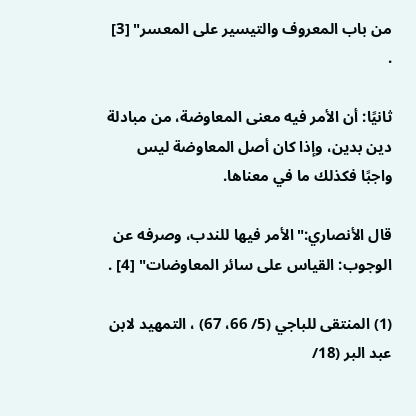من باب المعروف والتيسير على المعسر" [3] .

ثانيًا: أن الأمر فيه معنى المعاوضة، من مبادلة دين بدين، وإذا كان أصل المعاوضة ليس واجبًا فكذلك ما في معناها.

قال الأنصاري:"الأمر فيها للندب، وصرفه عن الوجوب: القياس على سائر المعاوضات" [4] .

(1) المنتقى للباجي (5/ 66، 67) ، التمهيد لابن عبد البر (18/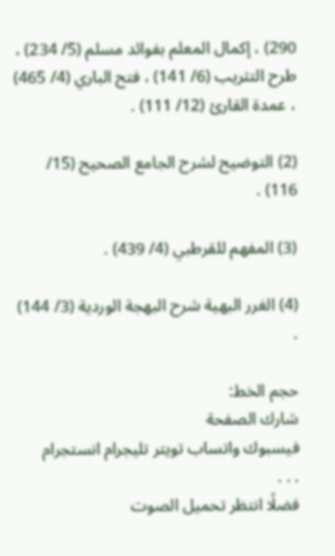290) ، إكمال المعلم بفوائد مسلم (5/ 234) ، طرح التثريب (6/ 141) ، فتح الباري (4/ 465) ، عمدة القارئ (12/ 111) .

(2) التوضيح لشرح الجامع الصحيح (15/ 116) .

(3) المفهم للقرطبي (4/ 439) .

(4) الغرر البهية شرح البهجة الوردية (3/ 144) .

حجم الخط:
شارك الصفحة
فيسبوك واتساب تويتر تليجرام انستجرام
. . .
فضلًا انتظر تحميل الصوت